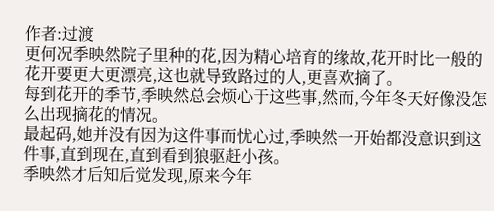作者:过渡
更何况季映然院子里种的花,因为精心培育的缘故,花开时比一般的花开要更大更漂亮,这也就导致路过的人,更喜欢摘了。
每到花开的季节,季映然总会烦心于这些事,然而,今年冬天好像没怎么出现摘花的情况。
最起码,她并没有因为这件事而忧心过,季映然一开始都没意识到这件事,直到现在,直到看到狼驱赶小孩。
季映然才后知后觉发现,原来今年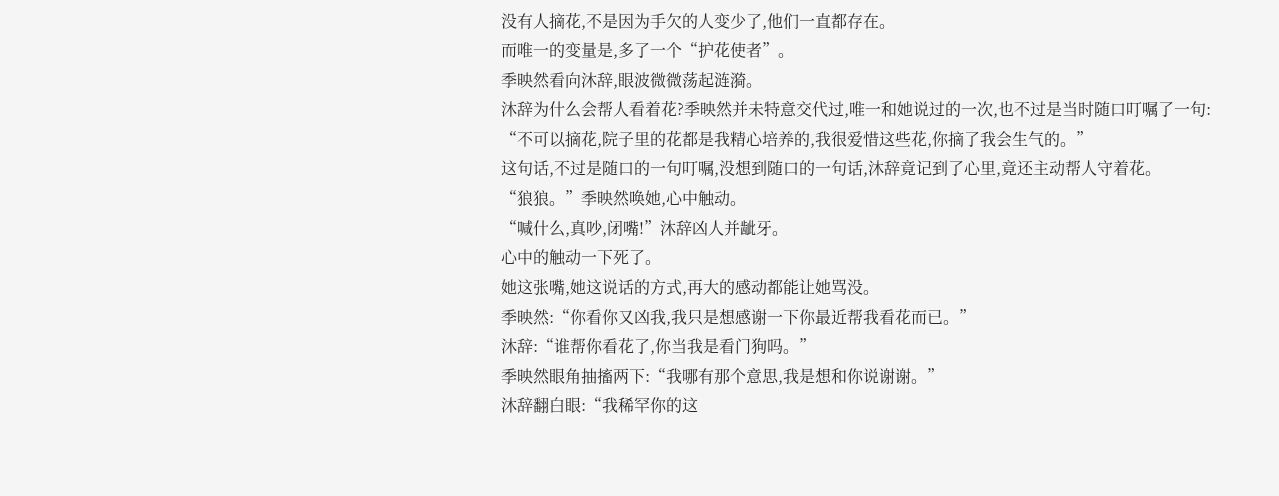没有人摘花,不是因为手欠的人变少了,他们一直都存在。
而唯一的变量是,多了一个“护花使者”。
季映然看向沐辞,眼波微微荡起涟漪。
沐辞为什么会帮人看着花?季映然并未特意交代过,唯一和她说过的一次,也不过是当时随口叮嘱了一句:
“不可以摘花,院子里的花都是我精心培养的,我很爱惜这些花,你摘了我会生气的。”
这句话,不过是随口的一句叮嘱,没想到随口的一句话,沐辞竟记到了心里,竟还主动帮人守着花。
“狼狼。”季映然唤她,心中触动。
“喊什么,真吵,闭嘴!”沐辞凶人并龇牙。
心中的触动一下死了。
她这张嘴,她这说话的方式,再大的感动都能让她骂没。
季映然:“你看你又凶我,我只是想感谢一下你最近帮我看花而已。”
沐辞:“谁帮你看花了,你当我是看门狗吗。”
季映然眼角抽搐两下:“我哪有那个意思,我是想和你说谢谢。”
沐辞翻白眼:“我稀罕你的这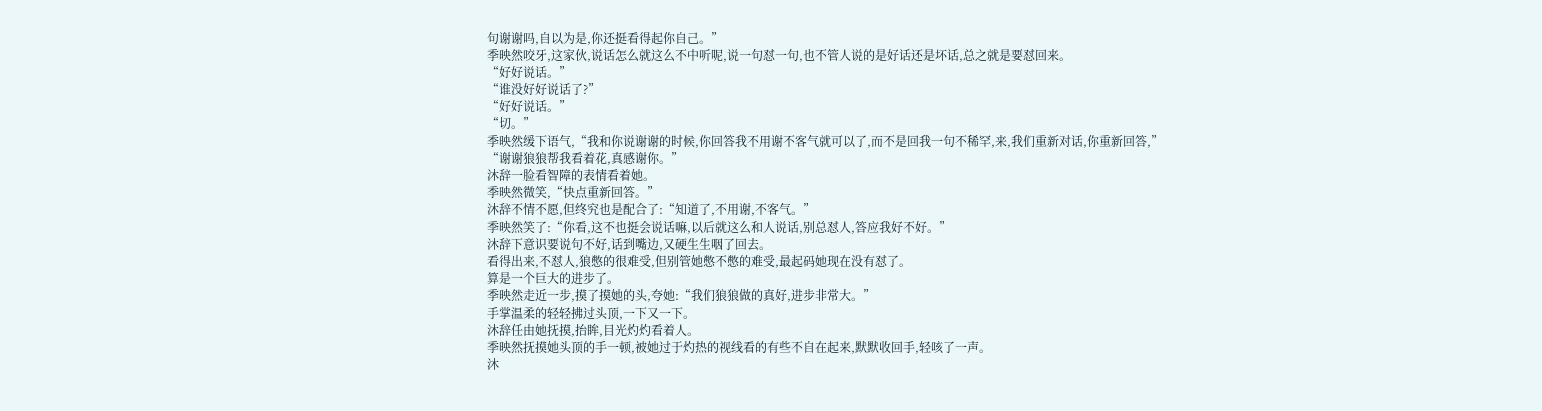句谢谢吗,自以为是,你还挺看得起你自己。”
季映然咬牙,这家伙,说话怎么就这么不中听呢,说一句怼一句,也不管人说的是好话还是坏话,总之就是要怼回来。
“好好说话。”
“谁没好好说话了?”
“好好说话。”
“切。”
季映然缓下语气,“我和你说谢谢的时候,你回答我不用谢不客气就可以了,而不是回我一句不稀罕,来,我们重新对话,你重新回答,”
“谢谢狼狼帮我看着花,真感谢你。”
沐辞一脸看智障的表情看着她。
季映然微笑,“快点重新回答。”
沐辞不情不愿,但终究也是配合了:“知道了,不用谢,不客气。”
季映然笑了:“你看,这不也挺会说话嘛,以后就这么和人说话,别总怼人,答应我好不好。”
沐辞下意识要说句不好,话到嘴边,又硬生生咽了回去。
看得出来,不怼人,狼憋的很难受,但别管她憋不憋的难受,最起码她现在没有怼了。
算是一个巨大的进步了。
季映然走近一步,摸了摸她的头,夸她:“我们狼狼做的真好,进步非常大。”
手掌温柔的轻轻拂过头顶,一下又一下。
沐辞任由她抚摸,抬眸,目光灼灼看着人。
季映然抚摸她头顶的手一顿,被她过于灼热的视线看的有些不自在起来,默默收回手,轻咳了一声。
沐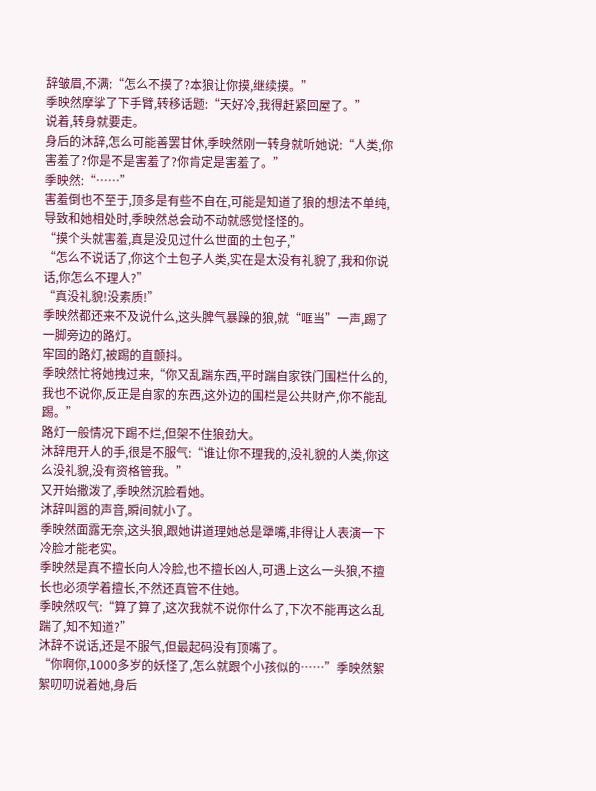辞皱眉,不满:“怎么不摸了?本狼让你摸,继续摸。”
季映然摩挲了下手臂,转移话题:“天好冷,我得赶紧回屋了。”
说着,转身就要走。
身后的沐辞,怎么可能善罢甘休,季映然刚一转身就听她说:“人类,你害羞了?你是不是害羞了?你肯定是害羞了。”
季映然:“……”
害羞倒也不至于,顶多是有些不自在,可能是知道了狼的想法不单纯,导致和她相处时,季映然总会动不动就感觉怪怪的。
“摸个头就害羞,真是没见过什么世面的土包子,”
“怎么不说话了,你这个土包子人类,实在是太没有礼貌了,我和你说话,你怎么不理人?”
“真没礼貌!没素质!”
季映然都还来不及说什么,这头脾气暴躁的狼,就“哐当”一声,踢了一脚旁边的路灯。
牢固的路灯,被踢的直颤抖。
季映然忙将她拽过来,“你又乱踹东西,平时踹自家铁门围栏什么的,我也不说你,反正是自家的东西,这外边的围栏是公共财产,你不能乱踢。”
路灯一般情况下踢不烂,但架不住狼劲大。
沐辞甩开人的手,很是不服气:“谁让你不理我的,没礼貌的人类,你这么没礼貌,没有资格管我。”
又开始撒泼了,季映然沉脸看她。
沐辞叫嚣的声音,瞬间就小了。
季映然面露无奈,这头狼,跟她讲道理她总是犟嘴,非得让人表演一下冷脸才能老实。
季映然是真不擅长向人冷脸,也不擅长凶人,可遇上这么一头狼,不擅长也必须学着擅长,不然还真管不住她。
季映然叹气:“算了算了,这次我就不说你什么了,下次不能再这么乱踹了,知不知道?”
沐辞不说话,还是不服气,但最起码没有顶嘴了。
“你啊你,1000多岁的妖怪了,怎么就跟个小孩似的……”季映然絮絮叨叨说着她,身后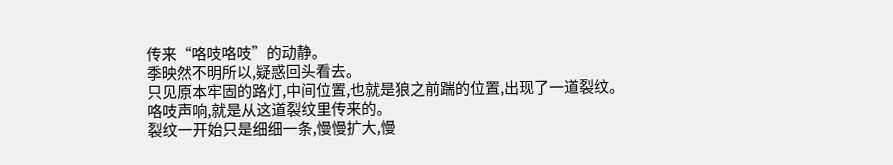传来“咯吱咯吱”的动静。
季映然不明所以,疑惑回头看去。
只见原本牢固的路灯,中间位置,也就是狼之前踹的位置,出现了一道裂纹。
咯吱声响,就是从这道裂纹里传来的。
裂纹一开始只是细细一条,慢慢扩大,慢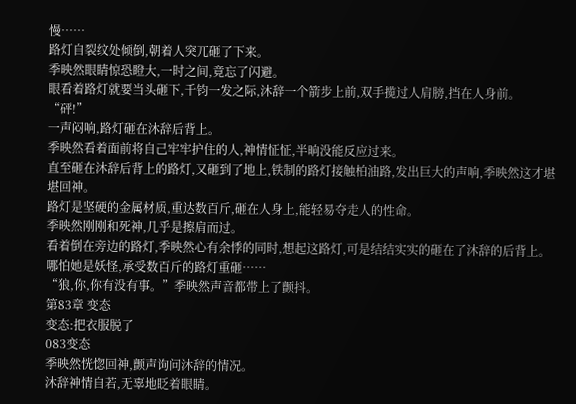慢……
路灯自裂纹处倾倒,朝着人突兀砸了下来。
季映然眼睛惊恐瞪大,一时之间,竟忘了闪避。
眼看着路灯就要当头砸下,千钧一发之际,沐辞一个箭步上前,双手揽过人肩膀,挡在人身前。
“砰!”
一声闷响,路灯砸在沐辞后背上。
季映然看着面前将自己牢牢护住的人,神情怔怔,半晌没能反应过来。
直至砸在沐辞后背上的路灯,又砸到了地上,铁制的路灯接触柏油路,发出巨大的声响,季映然这才堪堪回神。
路灯是坚硬的金属材质,重达数百斤,砸在人身上,能轻易夺走人的性命。
季映然刚刚和死神,几乎是擦肩而过。
看着倒在旁边的路灯,季映然心有余悸的同时,想起这路灯,可是结结实实的砸在了沐辞的后背上。
哪怕她是妖怪,承受数百斤的路灯重砸……
“狼,你,你有没有事。”季映然声音都带上了颤抖。
第83章 变态
变态:把衣服脱了
083变态
季映然恍惚回神,颤声询问沐辞的情况。
沐辞神情自若,无辜地眨着眼睛。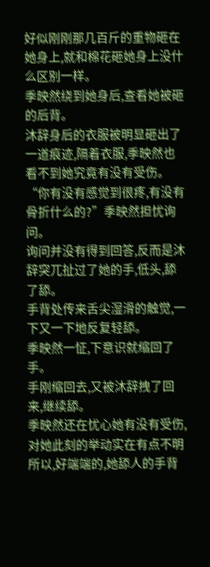好似刚刚那几百斤的重物砸在她身上,就和棉花砸她身上没什么区别一样。
季映然绕到她身后,查看她被砸的后背。
沐辞身后的衣服被明显砸出了一道痕迹,隔着衣服,季映然也看不到她究竟有没有受伤。
“你有没有感觉到很疼,有没有骨折什么的?”季映然担忧询问。
询问并没有得到回答,反而是沐辞突兀扯过了她的手,低头,舔了舔。
手背处传来舌尖湿滑的触觉,一下又一下地反复轻舔。
季映然一怔,下意识就缩回了手。
手刚缩回去,又被沐辞拽了回来,继续舔。
季映然还在忧心她有没有受伤,对她此刻的举动实在有点不明所以,好端端的,她舔人的手背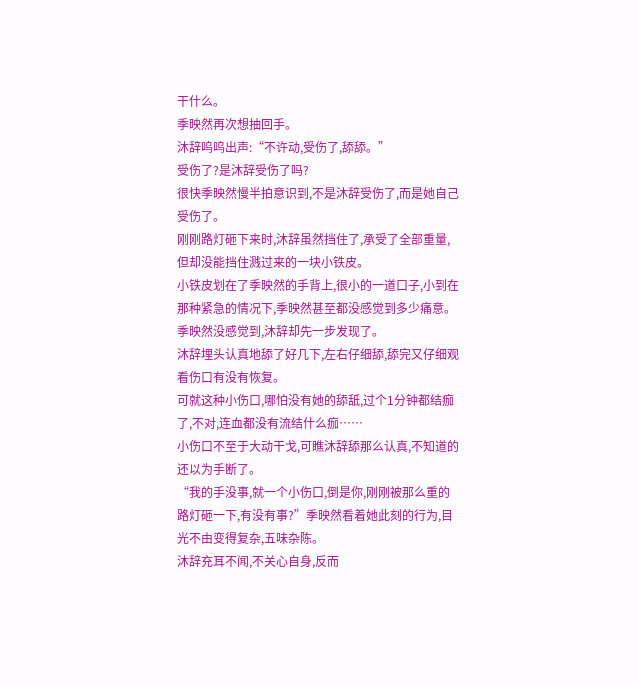干什么。
季映然再次想抽回手。
沐辞呜呜出声:“不许动,受伤了,舔舔。”
受伤了?是沐辞受伤了吗?
很快季映然慢半拍意识到,不是沐辞受伤了,而是她自己受伤了。
刚刚路灯砸下来时,沐辞虽然挡住了,承受了全部重量,但却没能挡住溅过来的一块小铁皮。
小铁皮划在了季映然的手背上,很小的一道口子,小到在那种紧急的情况下,季映然甚至都没感觉到多少痛意。
季映然没感觉到,沐辞却先一步发现了。
沐辞埋头认真地舔了好几下,左右仔细舔,舔完又仔细观看伤口有没有恢复。
可就这种小伤口,哪怕没有她的舔舐,过个1分钟都结痂了,不对,连血都没有流结什么痂……
小伤口不至于大动干戈,可瞧沐辞舔那么认真,不知道的还以为手断了。
“我的手没事,就一个小伤口,倒是你,刚刚被那么重的路灯砸一下,有没有事?”季映然看着她此刻的行为,目光不由变得复杂,五味杂陈。
沐辞充耳不闻,不关心自身,反而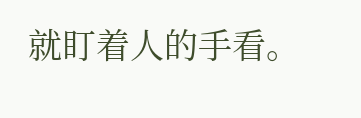就盯着人的手看。